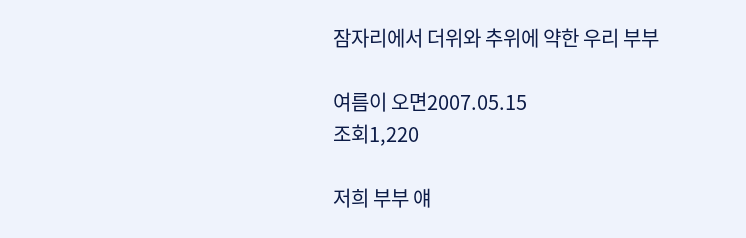잠자리에서 더위와 추위에 약한 우리 부부

여름이 오면2007.05.15
조회1,220

저희 부부 얘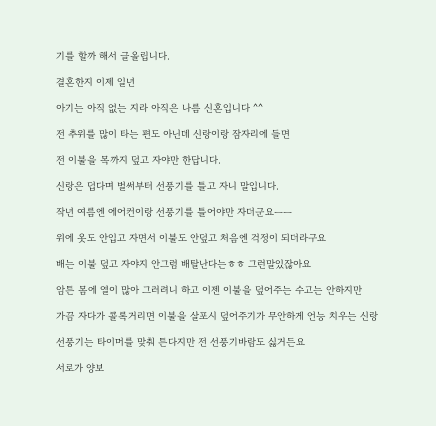기를 할까 해서 글올립니다.

결혼한지 이제 일년

아기는 아직 없는 지라 아직은 나름 신혼입니다 ^^

전 추위를 많이 타는 편도 아닌데 신랑이랑 잠자리에 들면

전 이불을 목까지 덮고 자야만 한답니다.

신랑은 덥다며 벌써부터 선풍기를 틀고 자니 말입니다.

작년 여름엔 에어컨이랑 선풍기를 틀어야만 자더군요ㅡㅡ

위에 옷도 안입고 자면서 이불도 안덮고 처음엔 걱정이 되더라구요

배는 이불 덮고 자야지 안그럼 배탈난다는ㅎㅎ 그런말있잖아요

암튼 몸에 열이 많아 그러려니 하고 이젠 이불을 덮어주는 수고는 안하지만

가끔 자다가 콜록거리면 이불을 살포시 덮어주기가 무안하게 언능 치우는 신랑

선풍기는 타이머를 맞춰 튼다지만 전 선풍기바람도 싫거든요

서로가 양보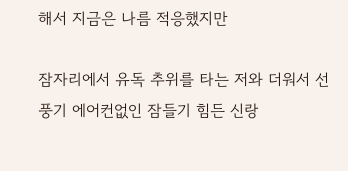해서 지금은 나름 적응했지만

잠자리에서 유독 추위를 타는 저와 더워서 선풍기 에어컨없인 잠들기 힘든 신랑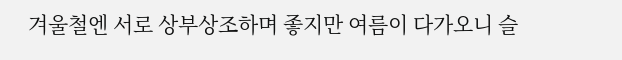겨울철엔 서로 상부상조하며 좋지만 여름이 다가오니 슬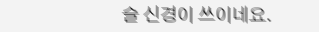슬 신경이 쓰이네요.